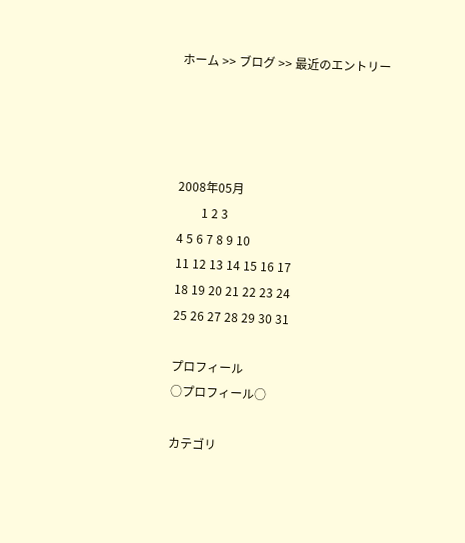ホーム >> ブログ >> 最近のエントリー




2008年05月
        1 2 3
4 5 6 7 8 9 10
11 12 13 14 15 16 17
18 19 20 21 22 23 24
25 26 27 28 29 30 31

プロフィール
○プロフィール○

カテゴリ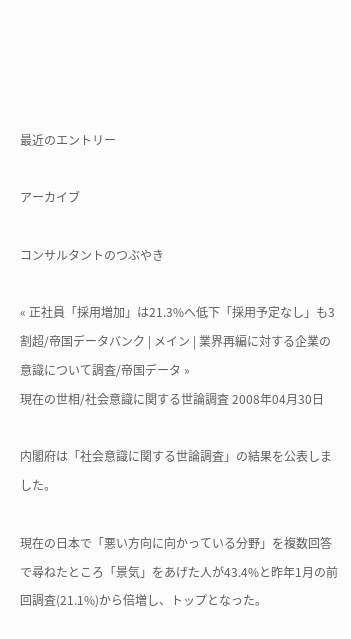最近のエントリー

アーカイブ

コンサルタントのつぶやき

« 正社員「採用増加」は21.3%へ低下「採用予定なし」も3割超/帝国データバンク | メイン | 業界再編に対する企業の意識について調査/帝国データ »
現在の世相/社会意識に関する世論調査 2008年04月30日

内閣府は「社会意識に関する世論調査」の結果を公表しました。

現在の日本で「悪い方向に向かっている分野」を複数回答で尋ねたところ「景気」をあげた人が43.4%と昨年1月の前回調査(21.1%)から倍増し、トップとなった。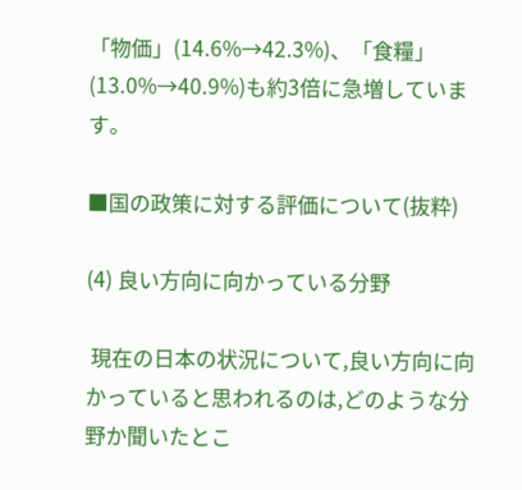「物価」(14.6%→42.3%)、「食糧」(13.0%→40.9%)も約3倍に急増しています。

■国の政策に対する評価について(抜粋)

(4) 良い方向に向かっている分野

 現在の日本の状況について,良い方向に向かっていると思われるのは,どのような分野か聞いたとこ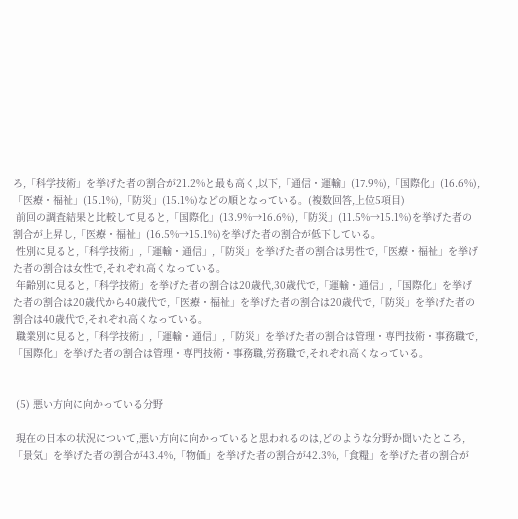ろ,「科学技術」を挙げた者の割合が21.2%と最も高く,以下,「通信・運輸」(17.9%),「国際化」(16.6%),「医療・福祉」(15.1%),「防災」(15.1%)などの順となっている。(複数回答,上位5項目)
 前回の調査結果と比較して見ると,「国際化」(13.9%→16.6%),「防災」(11.5%→15.1%)を挙げた者の割合が上昇し,「医療・福祉」(16.5%→15.1%)を挙げた者の割合が低下している。
 性別に見ると,「科学技術」,「運輸・通信」,「防災」を挙げた者の割合は男性で,「医療・福祉」を挙げた者の割合は女性で,それぞれ高くなっている。
 年齢別に見ると,「科学技術」を挙げた者の割合は20歳代,30歳代で,「運輸・通信」,「国際化」を挙げた者の割合は20歳代から40歳代で,「医療・福祉」を挙げた者の割合は20歳代で,「防災」を挙げた者の割合は40歳代で,それぞれ高くなっている。
 職業別に見ると,「科学技術」,「運輸・通信」,「防災」を挙げた者の割合は管理・専門技術・事務職で,「国際化」を挙げた者の割合は管理・専門技術・事務職,労務職で,それぞれ高くなっている。


 (5) 悪い方向に向かっている分野

 現在の日本の状況について,悪い方向に向かっていると思われるのは,どのような分野か聞いたところ,「景気」を挙げた者の割合が43.4%,「物価」を挙げた者の割合が42.3%,「食糧」を挙げた者の割合が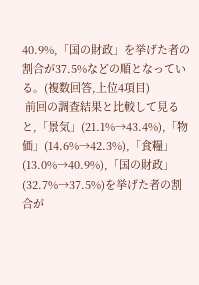40.9%,「国の財政」を挙げた者の割合が37.5%などの順となっている。(複数回答,上位4項目)
 前回の調査結果と比較して見ると,「景気」(21.1%→43.4%),「物価」(14.6%→42.3%),「食糧」(13.0%→40.9%),「国の財政」(32.7%→37.5%)を挙げた者の割合が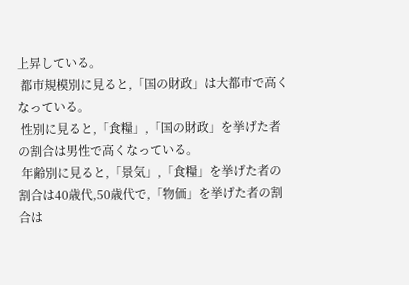上昇している。
 都市規模別に見ると,「国の財政」は大都市で高くなっている。
 性別に見ると,「食糧」,「国の財政」を挙げた者の割合は男性で高くなっている。
 年齢別に見ると,「景気」,「食糧」を挙げた者の割合は40歳代,50歳代で,「物価」を挙げた者の割合は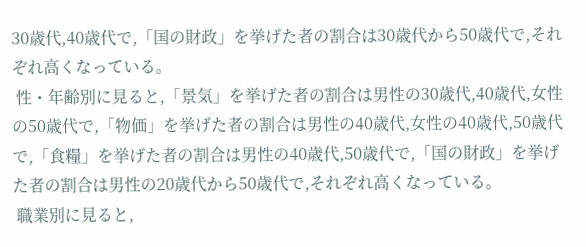30歳代,40歳代で,「国の財政」を挙げた者の割合は30歳代から50歳代で,それぞれ高くなっている。
 性・年齢別に見ると,「景気」を挙げた者の割合は男性の30歳代,40歳代,女性の50歳代で,「物価」を挙げた者の割合は男性の40歳代,女性の40歳代,50歳代で,「食糧」を挙げた者の割合は男性の40歳代,50歳代で,「国の財政」を挙げた者の割合は男性の20歳代から50歳代で,それぞれ高くなっている。
 職業別に見ると,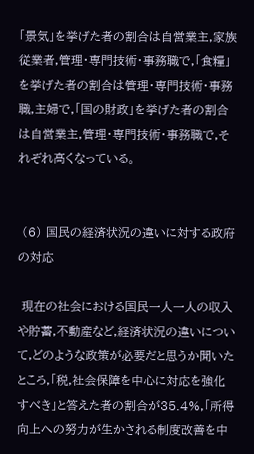「景気」を挙げた者の割合は自営業主,家族従業者,管理・専門技術・事務職で,「食糧」を挙げた者の割合は管理・専門技術・事務職,主婦で,「国の財政」を挙げた者の割合は自営業主,管理・専門技術・事務職で,それぞれ高くなっている。


 (6) 国民の経済状況の違いに対する政府の対応

 現在の社会における国民一人一人の収入や貯蓄,不動産など,経済状況の違いについて,どのような政策が必要だと思うか聞いたところ,「税,社会保障を中心に対応を強化すべき」と答えた者の割合が35.4%,「所得向上への努力が生かされる制度改善を中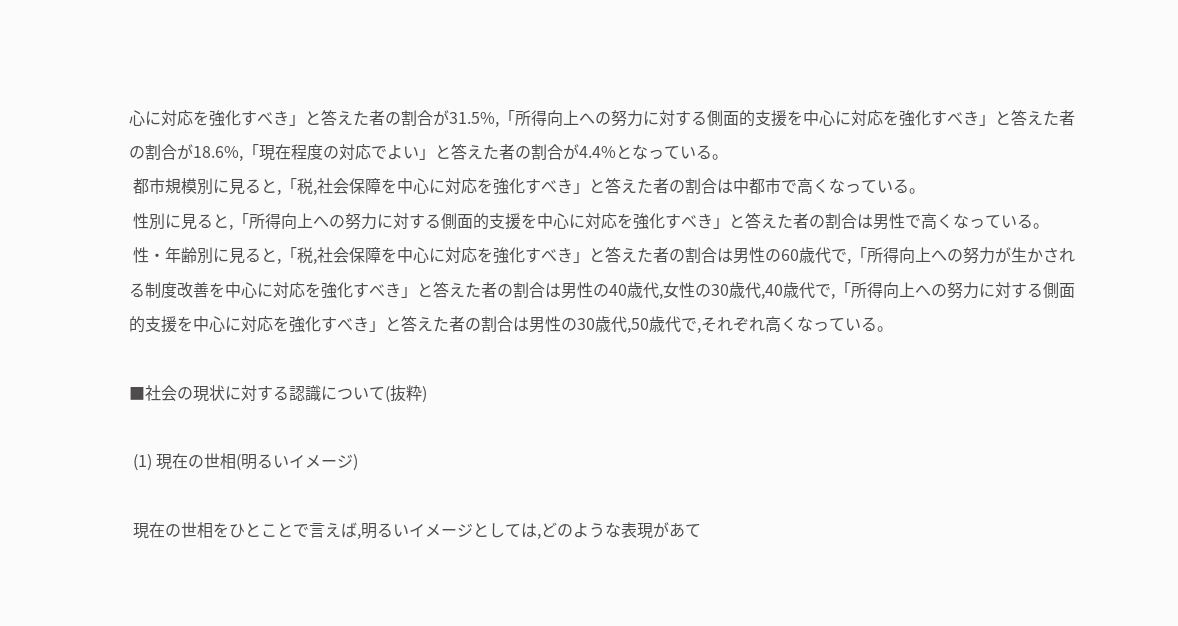心に対応を強化すべき」と答えた者の割合が31.5%,「所得向上への努力に対する側面的支援を中心に対応を強化すべき」と答えた者の割合が18.6%,「現在程度の対応でよい」と答えた者の割合が4.4%となっている。
 都市規模別に見ると,「税,社会保障を中心に対応を強化すべき」と答えた者の割合は中都市で高くなっている。
 性別に見ると,「所得向上への努力に対する側面的支援を中心に対応を強化すべき」と答えた者の割合は男性で高くなっている。
 性・年齢別に見ると,「税,社会保障を中心に対応を強化すべき」と答えた者の割合は男性の60歳代で,「所得向上への努力が生かされる制度改善を中心に対応を強化すべき」と答えた者の割合は男性の40歳代,女性の30歳代,40歳代で,「所得向上への努力に対する側面的支援を中心に対応を強化すべき」と答えた者の割合は男性の30歳代,50歳代で,それぞれ高くなっている。

■社会の現状に対する認識について(抜粋)

 (1) 現在の世相(明るいイメージ)

 現在の世相をひとことで言えば,明るいイメージとしては,どのような表現があて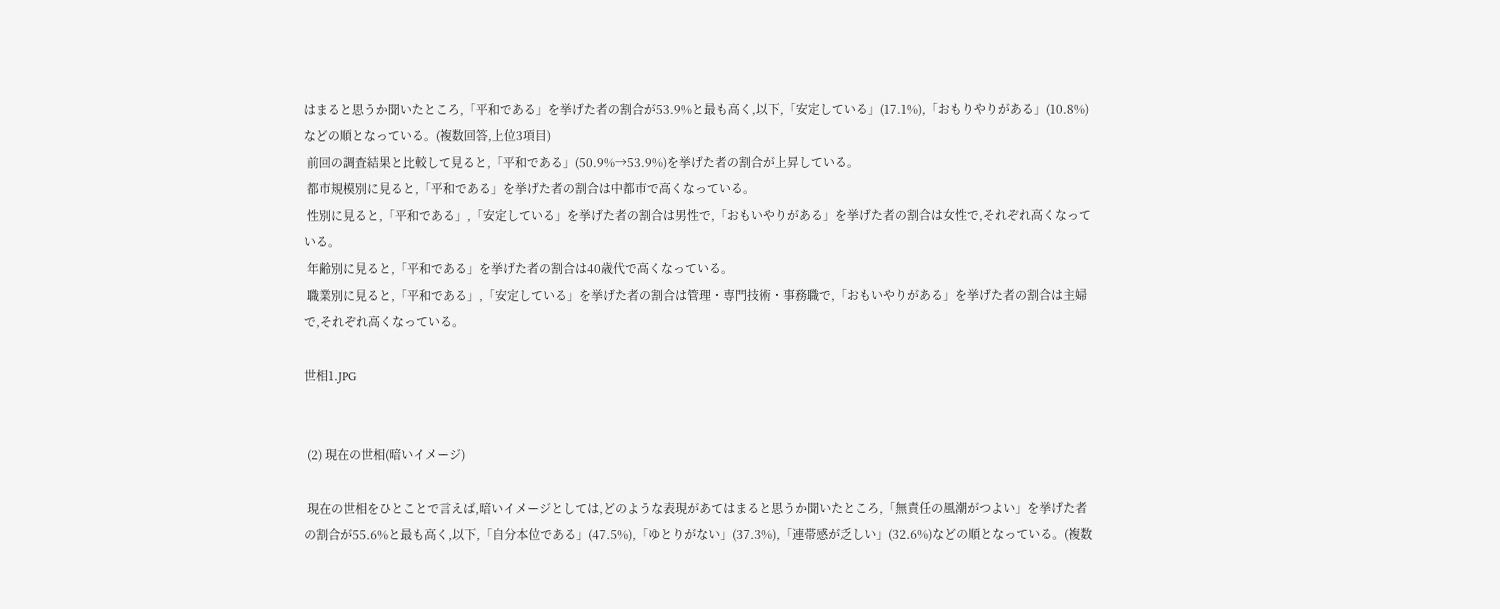はまると思うか聞いたところ,「平和である」を挙げた者の割合が53.9%と最も高く,以下,「安定している」(17.1%),「おもりやりがある」(10.8%)などの順となっている。(複数回答,上位3項目)
 前回の調査結果と比較して見ると,「平和である」(50.9%→53.9%)を挙げた者の割合が上昇している。
 都市規模別に見ると,「平和である」を挙げた者の割合は中都市で高くなっている。
 性別に見ると,「平和である」,「安定している」を挙げた者の割合は男性で,「おもいやりがある」を挙げた者の割合は女性で,それぞれ高くなっている。
 年齢別に見ると,「平和である」を挙げた者の割合は40歳代で高くなっている。
 職業別に見ると,「平和である」,「安定している」を挙げた者の割合は管理・専門技術・事務職で,「おもいやりがある」を挙げた者の割合は主婦で,それぞれ高くなっている。

世相1.JPG


 (2) 現在の世相(暗いイメージ)

 現在の世相をひとことで言えば,暗いイメージとしては,どのような表現があてはまると思うか聞いたところ,「無責任の風潮がつよい」を挙げた者の割合が55.6%と最も高く,以下,「自分本位である」(47.5%),「ゆとりがない」(37.3%),「連帯感が乏しい」(32.6%)などの順となっている。(複数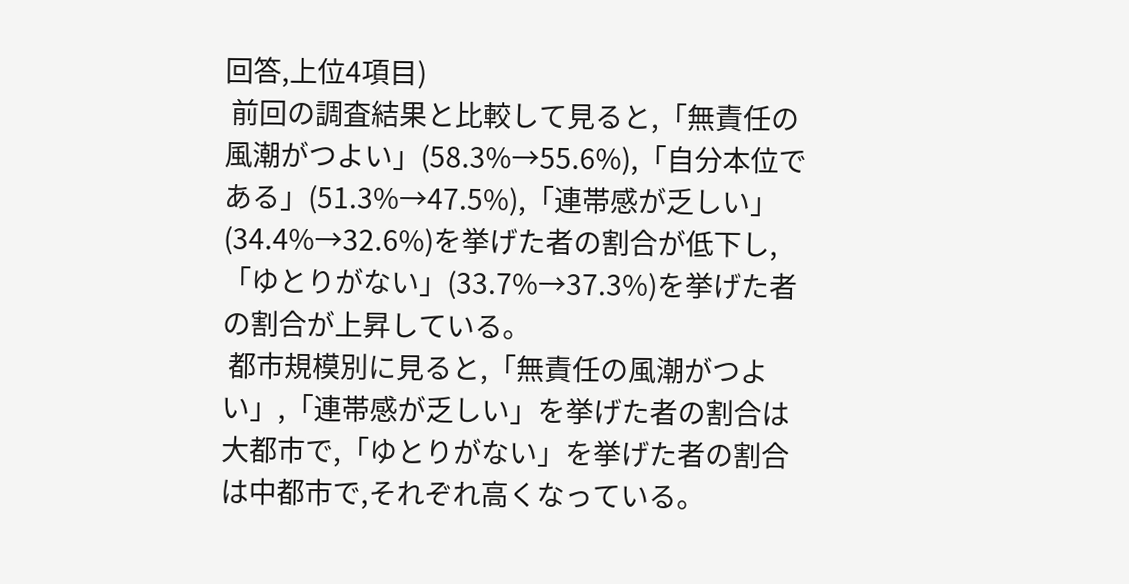回答,上位4項目)
 前回の調査結果と比較して見ると,「無責任の風潮がつよい」(58.3%→55.6%),「自分本位である」(51.3%→47.5%),「連帯感が乏しい」(34.4%→32.6%)を挙げた者の割合が低下し,「ゆとりがない」(33.7%→37.3%)を挙げた者の割合が上昇している。
 都市規模別に見ると,「無責任の風潮がつよい」,「連帯感が乏しい」を挙げた者の割合は大都市で,「ゆとりがない」を挙げた者の割合は中都市で,それぞれ高くなっている。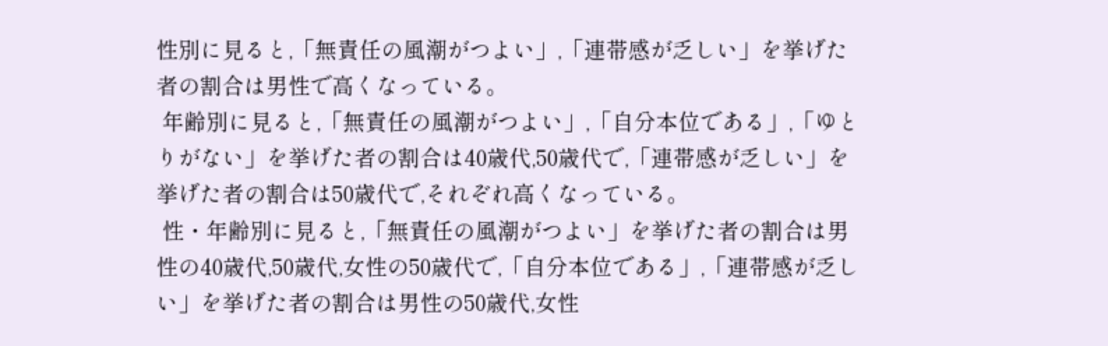性別に見ると,「無責任の風潮がつよい」,「連帯感が乏しい」を挙げた者の割合は男性で高くなっている。
 年齢別に見ると,「無責任の風潮がつよい」,「自分本位である」,「ゆとりがない」を挙げた者の割合は40歳代,50歳代で,「連帯感が乏しい」を挙げた者の割合は50歳代で,それぞれ高くなっている。
 性・年齢別に見ると,「無責任の風潮がつよい」を挙げた者の割合は男性の40歳代,50歳代,女性の50歳代で,「自分本位である」,「連帯感が乏しい」を挙げた者の割合は男性の50歳代,女性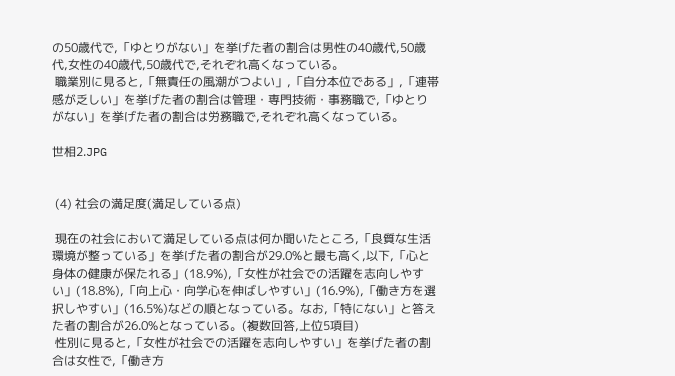の50歳代で,「ゆとりがない」を挙げた者の割合は男性の40歳代,50歳代,女性の40歳代,50歳代で,それぞれ高くなっている。
 職業別に見ると,「無責任の風潮がつよい」,「自分本位である」,「連帯感が乏しい」を挙げた者の割合は管理・専門技術・事務職で,「ゆとりがない」を挙げた者の割合は労務職で,それぞれ高くなっている。

世相2.JPG


 (4) 社会の満足度(満足している点)

 現在の社会において満足している点は何か聞いたところ,「良質な生活環境が整っている」を挙げた者の割合が29.0%と最も高く,以下,「心と身体の健康が保たれる」(18.9%),「女性が社会での活躍を志向しやすい」(18.8%),「向上心・向学心を伸ばしやすい」(16.9%),「働き方を選択しやすい」(16.5%)などの順となっている。なお,「特にない」と答えた者の割合が26.0%となっている。(複数回答,上位5項目)
 性別に見ると,「女性が社会での活躍を志向しやすい」を挙げた者の割合は女性で,「働き方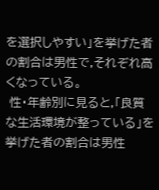を選択しやすい」を挙げた者の割合は男性で,それぞれ高くなっている。
 性・年齢別に見ると,「良質な生活環境が整っている」を挙げた者の割合は男性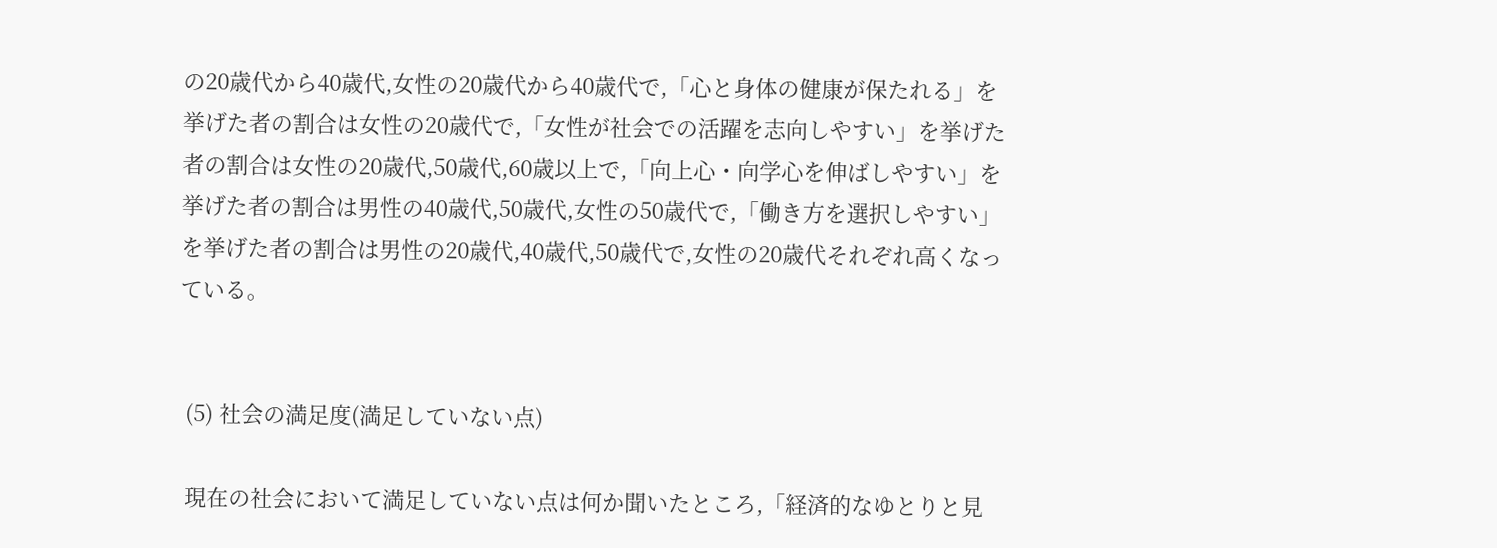の20歳代から40歳代,女性の20歳代から40歳代で,「心と身体の健康が保たれる」を挙げた者の割合は女性の20歳代で,「女性が社会での活躍を志向しやすい」を挙げた者の割合は女性の20歳代,50歳代,60歳以上で,「向上心・向学心を伸ばしやすい」を挙げた者の割合は男性の40歳代,50歳代,女性の50歳代で,「働き方を選択しやすい」を挙げた者の割合は男性の20歳代,40歳代,50歳代で,女性の20歳代それぞれ高くなっている。


 (5) 社会の満足度(満足していない点)

 現在の社会において満足していない点は何か聞いたところ,「経済的なゆとりと見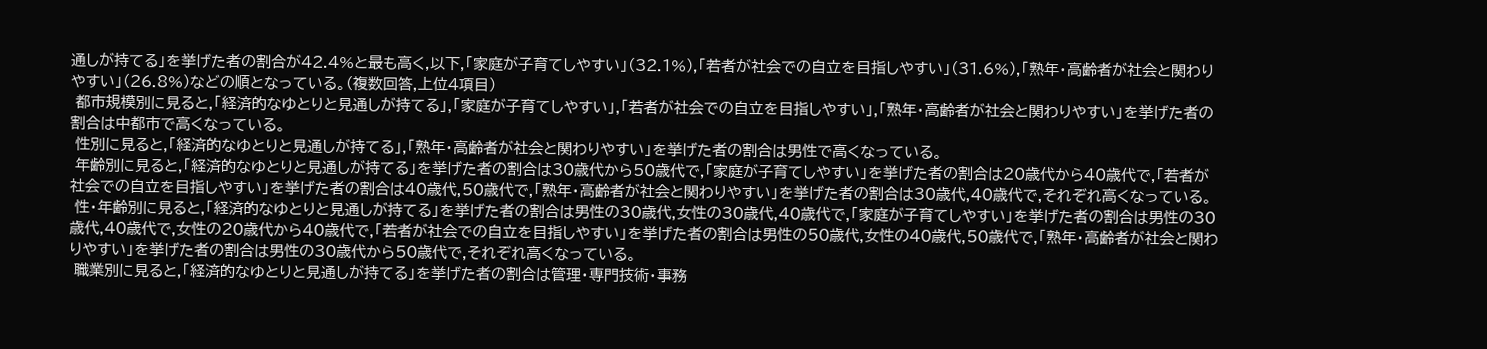通しが持てる」を挙げた者の割合が42.4%と最も高く,以下,「家庭が子育てしやすい」(32.1%),「若者が社会での自立を目指しやすい」(31.6%),「熟年・高齢者が社会と関わりやすい」(26.8%)などの順となっている。(複数回答,上位4項目)
 都市規模別に見ると,「経済的なゆとりと見通しが持てる」,「家庭が子育てしやすい」,「若者が社会での自立を目指しやすい」,「熟年・高齢者が社会と関わりやすい」を挙げた者の割合は中都市で高くなっている。
 性別に見ると,「経済的なゆとりと見通しが持てる」,「熟年・高齢者が社会と関わりやすい」を挙げた者の割合は男性で高くなっている。
 年齢別に見ると,「経済的なゆとりと見通しが持てる」を挙げた者の割合は30歳代から50歳代で,「家庭が子育てしやすい」を挙げた者の割合は20歳代から40歳代で,「若者が社会での自立を目指しやすい」を挙げた者の割合は40歳代,50歳代で,「熟年・高齢者が社会と関わりやすい」を挙げた者の割合は30歳代,40歳代で,それぞれ高くなっている。
 性・年齢別に見ると,「経済的なゆとりと見通しが持てる」を挙げた者の割合は男性の30歳代,女性の30歳代,40歳代で,「家庭が子育てしやすい」を挙げた者の割合は男性の30歳代,40歳代で,女性の20歳代から40歳代で,「若者が社会での自立を目指しやすい」を挙げた者の割合は男性の50歳代,女性の40歳代,50歳代で,「熟年・高齢者が社会と関わりやすい」を挙げた者の割合は男性の30歳代から50歳代で,それぞれ高くなっている。
 職業別に見ると,「経済的なゆとりと見通しが持てる」を挙げた者の割合は管理・専門技術・事務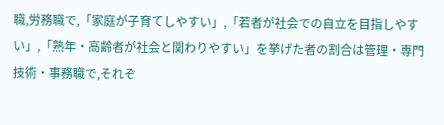職,労務職で,「家庭が子育てしやすい」,「若者が社会での自立を目指しやすい」,「熟年・高齢者が社会と関わりやすい」を挙げた者の割合は管理・専門技術・事務職で,それぞ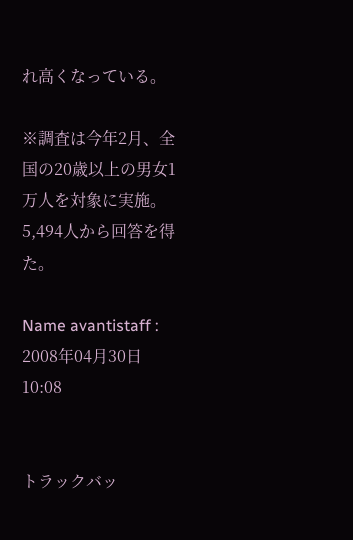れ高くなっている。

※調査は今年2月、全国の20歳以上の男女1万人を対象に実施。5,494人から回答を得た。

Name avantistaff : 2008年04月30日 10:08


トラックバッ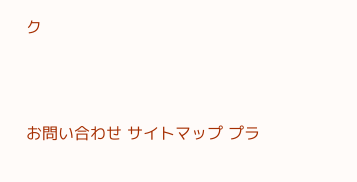ク




お問い合わせ サイトマップ プラ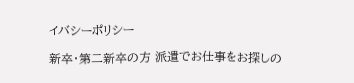イバシーポリシー

新卒・第二新卒の方 派遣でお仕事をお探しの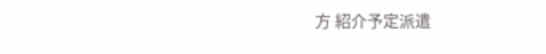方 紹介予定派遣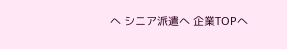へ シニア派遣へ 企業TOPへ